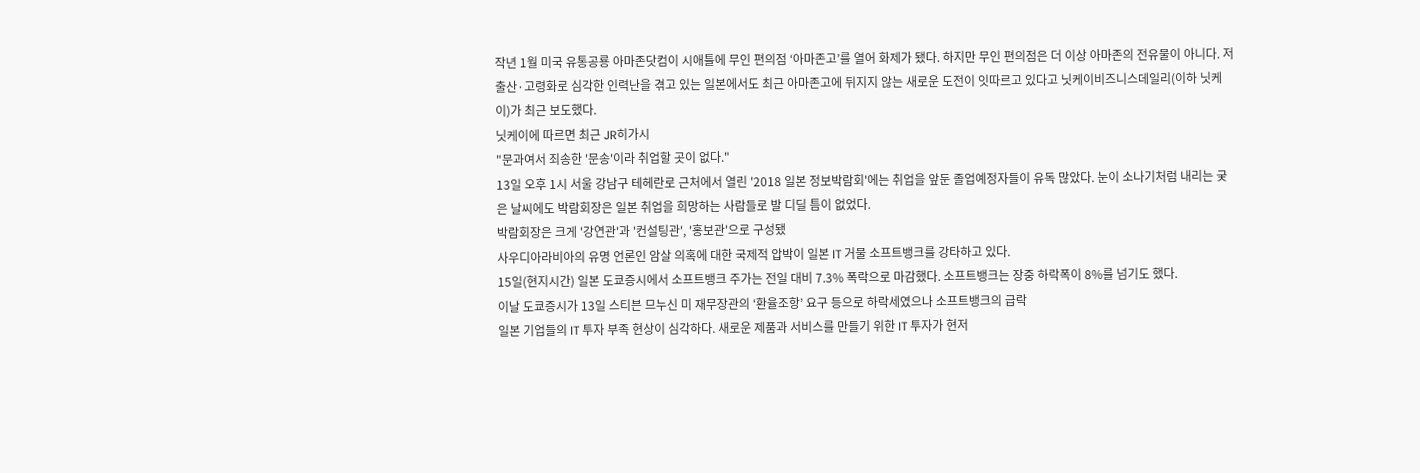작년 1월 미국 유통공룡 아마존닷컴이 시애틀에 무인 편의점 ‘아마존고’를 열어 화제가 됐다. 하지만 무인 편의점은 더 이상 아마존의 전유물이 아니다. 저출산·고령화로 심각한 인력난을 겪고 있는 일본에서도 최근 아마존고에 뒤지지 않는 새로운 도전이 잇따르고 있다고 닛케이비즈니스데일리(이하 닛케이)가 최근 보도했다.
닛케이에 따르면 최근 JR히가시
"문과여서 죄송한 '문송'이라 취업할 곳이 없다."
13일 오후 1시 서울 강남구 테헤란로 근처에서 열린 '2018 일본 정보박람회'에는 취업을 앞둔 졸업예정자들이 유독 많았다. 눈이 소나기처럼 내리는 궂은 날씨에도 박람회장은 일본 취업을 희망하는 사람들로 발 디딜 틈이 없었다.
박람회장은 크게 '강연관'과 '컨설팅관', '홍보관'으로 구성됐
사우디아라비아의 유명 언론인 암살 의혹에 대한 국제적 압박이 일본 IT 거물 소프트뱅크를 강타하고 있다.
15일(현지시간) 일본 도쿄증시에서 소프트뱅크 주가는 전일 대비 7.3% 폭락으로 마감했다. 소프트뱅크는 장중 하락폭이 8%를 넘기도 했다.
이날 도쿄증시가 13일 스티븐 므누신 미 재무장관의 ‘환율조항’ 요구 등으로 하락세였으나 소프트뱅크의 급락
일본 기업들의 IT 투자 부족 현상이 심각하다. 새로운 제품과 서비스를 만들기 위한 IT 투자가 현저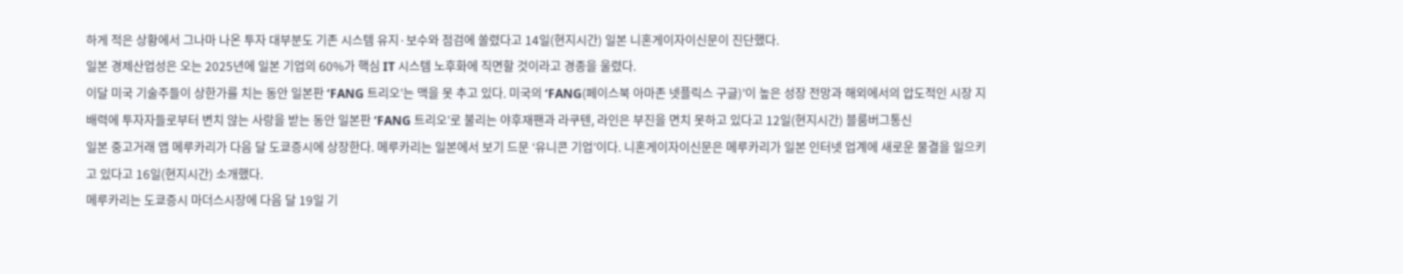하게 적은 상황에서 그나마 나온 투자 대부분도 기존 시스템 유지·보수와 점검에 쏠렸다고 14일(현지시간) 일본 니혼게이자이신문이 진단했다.
일본 경제산업성은 오는 2025년에 일본 기업의 60%가 핵심 IT 시스템 노후화에 직면할 것이라고 경종을 울렸다.
이달 미국 기술주들이 상한가를 치는 동안 일본판 ‘FANG 트리오’는 맥을 못 추고 있다. 미국의 ‘FANG(페이스북 아마존 넷플릭스 구글)’이 높은 성장 전망과 해외에서의 압도적인 시장 지배력에 투자자들로부터 변치 않는 사랑을 받는 동안 일본판 ‘FANG 트리오’로 불리는 야후재팬과 라쿠텐, 라인은 부진을 면치 못하고 있다고 12일(현지시간) 블룸버그통신
일본 중고거래 앱 메루카리가 다음 달 도쿄증시에 상장한다. 메루카리는 일본에서 보기 드문 ‘유니콘 기업’이다. 니혼게이자이신문은 메루카리가 일본 인터넷 업계에 새로운 물결을 일으키고 있다고 16일(현지시간) 소개했다.
메루카리는 도쿄증시 마더스시장에 다음 달 19일 기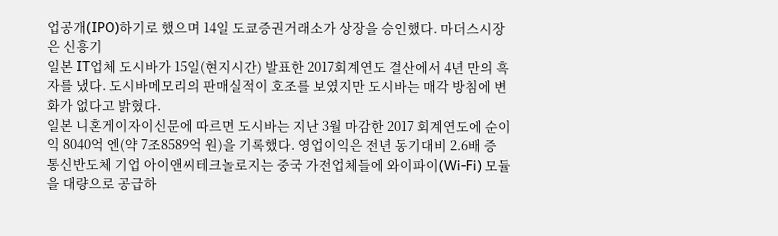업공개(IPO)하기로 했으며 14일 도쿄증권거래소가 상장을 승인했다. 마더스시장은 신흥기
일본 IT업체 도시바가 15일(현지시간) 발표한 2017회계연도 결산에서 4년 만의 흑자를 냈다. 도시바메모리의 판매실적이 호조를 보였지만 도시바는 매각 방침에 변화가 없다고 밝혔다.
일본 니혼게이자이신문에 따르면 도시바는 지난 3월 마감한 2017 회계연도에 순이익 8040억 엔(약 7조8589억 원)을 기록했다. 영업이익은 전년 동기대비 2.6배 증
통신반도체 기업 아이앤씨테크놀로지는 중국 가전업체들에 와이파이(Wi-Fi) 모듈을 대량으로 공급하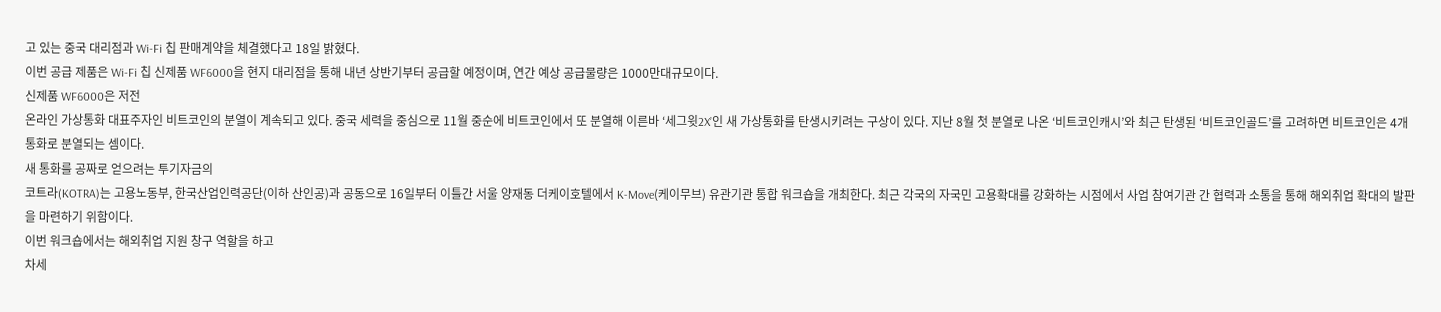고 있는 중국 대리점과 Wi-Fi 칩 판매계약을 체결했다고 18일 밝혔다.
이번 공급 제품은 Wi-Fi 칩 신제품 WF6000을 현지 대리점을 통해 내년 상반기부터 공급할 예정이며, 연간 예상 공급물량은 1000만대규모이다.
신제품 WF6000은 저전
온라인 가상통화 대표주자인 비트코인의 분열이 계속되고 있다. 중국 세력을 중심으로 11월 중순에 비트코인에서 또 분열해 이른바 ‘세그윗2X’인 새 가상통화를 탄생시키려는 구상이 있다. 지난 8월 첫 분열로 나온 ‘비트코인캐시’와 최근 탄생된 ‘비트코인골드’를 고려하면 비트코인은 4개 통화로 분열되는 셈이다.
새 통화를 공짜로 얻으려는 투기자금의
코트라(KOTRA)는 고용노동부, 한국산업인력공단(이하 산인공)과 공동으로 16일부터 이틀간 서울 양재동 더케이호텔에서 K-Move(케이무브) 유관기관 통합 워크숍을 개최한다. 최근 각국의 자국민 고용확대를 강화하는 시점에서 사업 참여기관 간 협력과 소통을 통해 해외취업 확대의 발판을 마련하기 위함이다.
이번 워크숍에서는 해외취업 지원 창구 역할을 하고
차세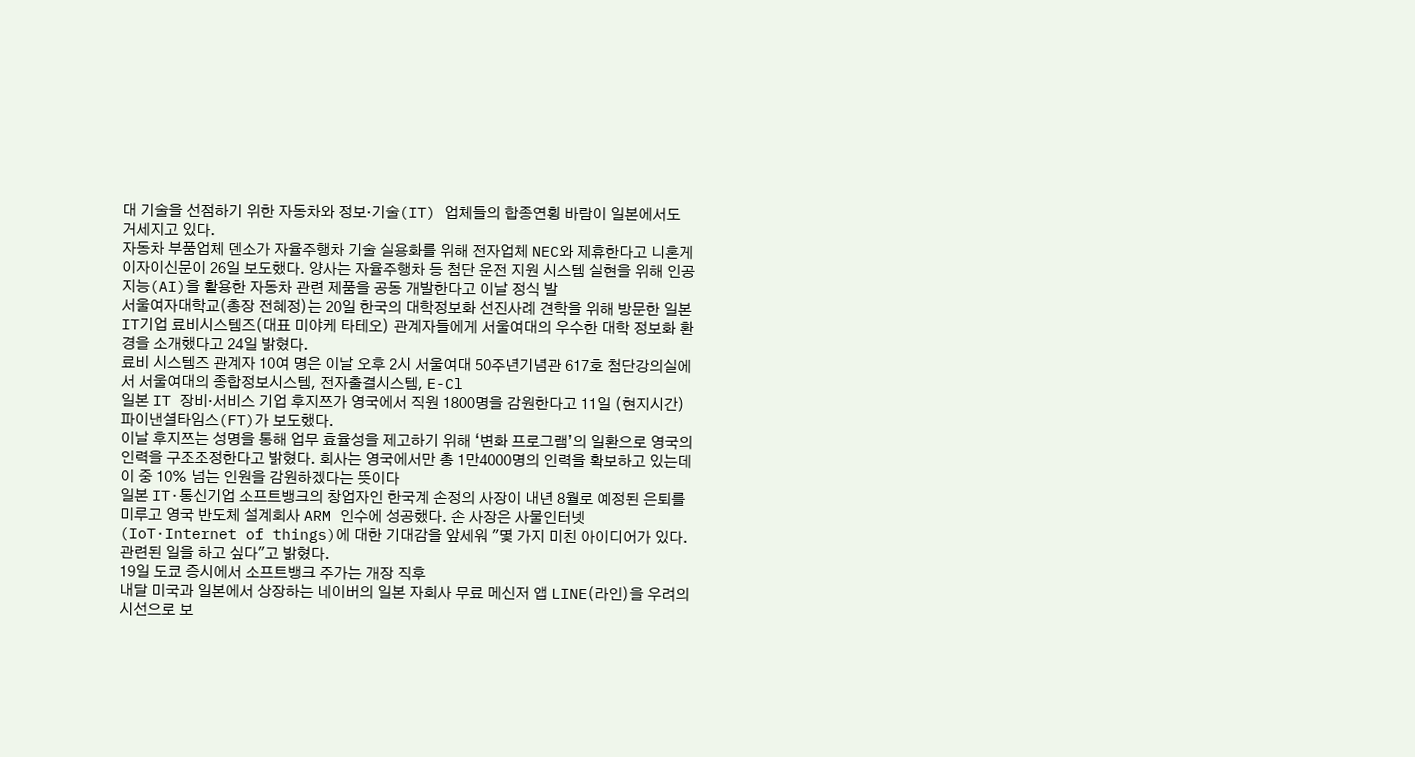대 기술을 선점하기 위한 자동차와 정보·기술(IT) 업체들의 합종연횡 바람이 일본에서도 거세지고 있다.
자동차 부품업체 덴소가 자율주행차 기술 실용화를 위해 전자업체 NEC와 제휴한다고 니혼게이자이신문이 26일 보도했다. 양사는 자율주행차 등 첨단 운전 지원 시스템 실현을 위해 인공지능(AI)을 활용한 자동차 관련 제품을 공동 개발한다고 이날 정식 발
서울여자대학교(총장 전혜정)는 20일 한국의 대학정보화 선진사례 견학을 위해 방문한 일본 IT기업 료비시스템즈(대표 미야케 타테오) 관계자들에게 서울여대의 우수한 대학 정보화 환경을 소개했다고 24일 밝혔다.
료비 시스템즈 관계자 10여 명은 이날 오후 2시 서울여대 50주년기념관 617호 첨단강의실에서 서울여대의 종합정보시스템, 전자출결시스템, E-Cl
일본 IT 장비·서비스 기업 후지쯔가 영국에서 직원 1800명을 감원한다고 11일 (현지시간) 파이낸셜타임스(FT)가 보도했다.
이날 후지쯔는 성명을 통해 업무 효율성을 제고하기 위해 ‘변화 프로그램’의 일환으로 영국의 인력을 구조조정한다고 밝혔다. 회사는 영국에서만 총 1만4000명의 인력을 확보하고 있는데 이 중 10% 넘는 인원을 감원하겠다는 뜻이다
일본 IT·통신기업 소프트뱅크의 창업자인 한국계 손정의 사장이 내년 8월로 예정된 은퇴를 미루고 영국 반도체 설계회사 ARM 인수에 성공했다. 손 사장은 사물인터넷(IoT·Internet of things)에 대한 기대감을 앞세워 "몇 가지 미친 아이디어가 있다. 관련된 일을 하고 싶다"고 밝혔다.
19일 도쿄 증시에서 소프트뱅크 주가는 개장 직후
내달 미국과 일본에서 상장하는 네이버의 일본 자회사 무료 메신저 앱 LINE(라인)을 우려의 시선으로 보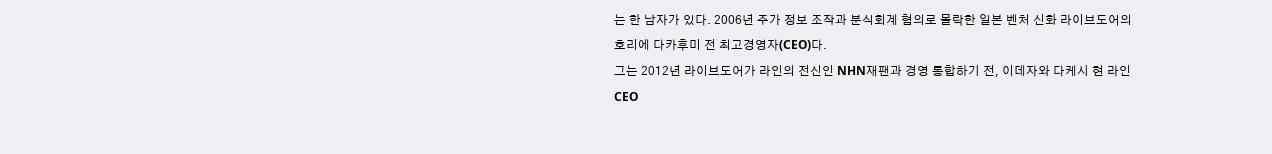는 한 남자가 있다. 2006년 주가 정보 조작과 분식회계 혐의로 몰락한 일본 벤처 신화 라이브도어의 호리에 다카후미 전 최고경영자(CEO)다.
그는 2012년 라이브도어가 라인의 전신인 NHN재팬과 경영 통합하기 전, 이데자와 다케시 현 라인 CEO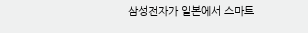삼성전자가 일본에서 스마트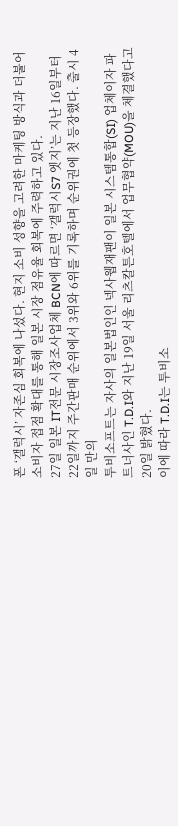폰 ‘갤럭시’ 자존심 회복에 나섰다. 현지 소비 성향을 고려한 마케팅 방식과 더불어 소비자 접점 확대를 통해 일본 시장 점유율 회복에 주력하고 있다.
27일 일본 IT전문 시장조사업체 BCN에 따르면 ‘갤럭시S7 엣지’는 지난 16일부터 22일까지 주간판매 순위에서 3위와 6위를 기록하며 순위권에 첫 등장했다. 출시 4일 만의
투비소프트는 자사의 일본법인인 넥사웹재팬이 일본 시스템통합(SI) 업체이자 파트너사인 T.D.I와 지난 19일 서울 리츠칼튼호텔에서 업무협약(MOU)을 체결했다고 20일 밝혔다.
이에 따라 T.D.I는 투비소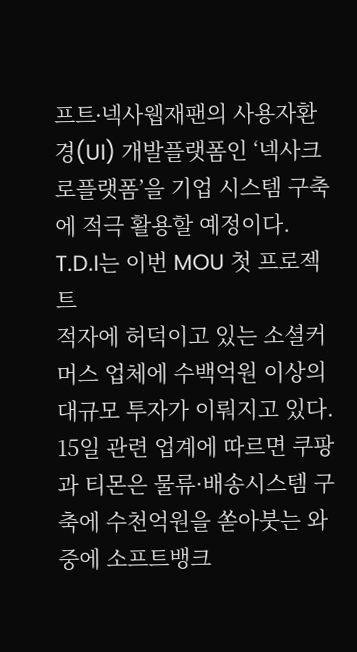프트∙넥사웹재팬의 사용자환경(UI) 개발플랫폼인 ‘넥사크로플랫폼’을 기업 시스템 구축에 적극 활용할 예정이다. T.D.I는 이번 MOU 첫 프로젝트
적자에 허덕이고 있는 소셜커머스 업체에 수백억원 이상의 대규모 투자가 이뤄지고 있다.
15일 관련 업계에 따르면 쿠팡과 티몬은 물류·배송시스템 구축에 수천억원을 쏟아붓는 와중에 소프트뱅크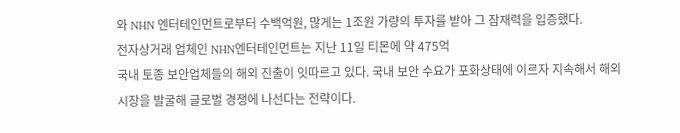와 NHN 엔터테인먼트로부터 수백억원, 많게는 1조원 가량의 투자를 받아 그 잠재력을 입증했다.
전자상거래 업체인 NHN엔터테인먼트는 지난 11일 티몬에 약 475억
국내 토종 보안업체들의 해외 진출이 잇따르고 있다. 국내 보안 수요가 포화상태에 이르자 지속해서 해외시장을 발굴해 글로벌 경쟁에 나선다는 전략이다.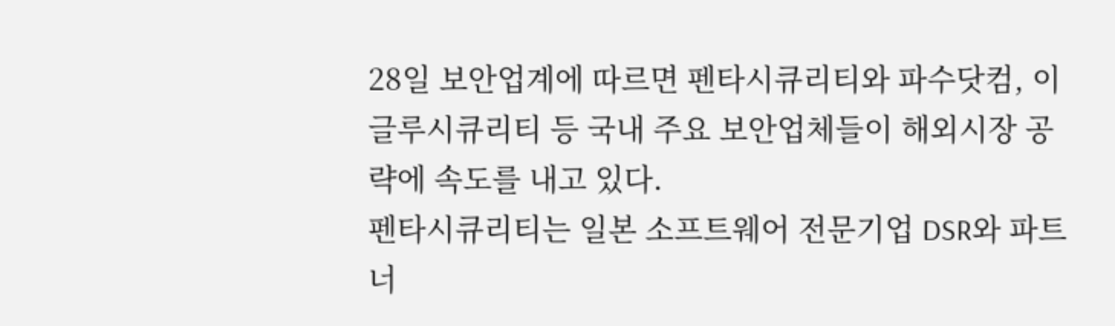28일 보안업계에 따르면 펜타시큐리티와 파수닷컴, 이글루시큐리티 등 국내 주요 보안업체들이 해외시장 공략에 속도를 내고 있다.
펜타시큐리티는 일본 소프트웨어 전문기업 DSR와 파트너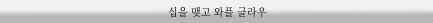십을 맺고 와플 클라우